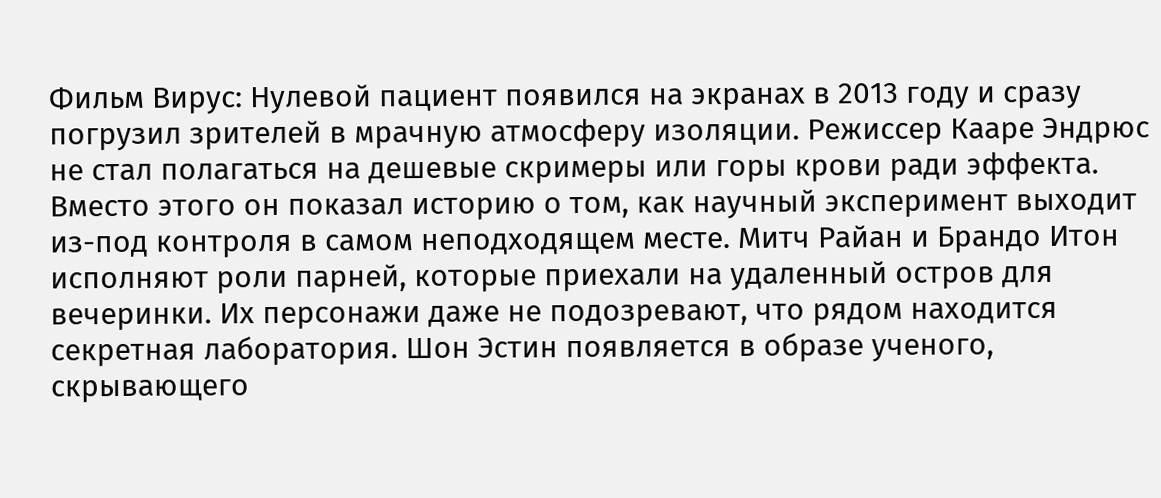Фильм Вирус: Нулевой пациент появился на экранах в 2013 году и сразу погрузил зрителей в мрачную атмосферу изоляции. Режиссер Кааре Эндрюс не стал полагаться на дешевые скримеры или горы крови ради эффекта. Вместо этого он показал историю о том, как научный эксперимент выходит из-под контроля в самом неподходящем месте. Митч Райан и Брандо Итон исполняют роли парней, которые приехали на удаленный остров для вечеринки. Их персонажи даже не подозревают, что рядом находится секретная лаборатория. Шон Эстин появляется в образе ученого, скрывающего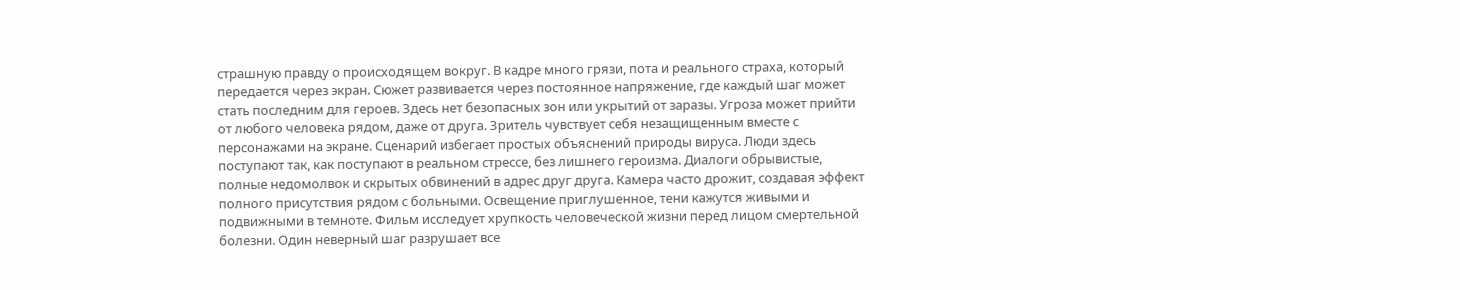страшную правду о происходящем вокруг. В кадре много грязи, пота и реального страха, который передается через экран. Сюжет развивается через постоянное напряжение, где каждый шаг может стать последним для героев. Здесь нет безопасных зон или укрытий от заразы. Угроза может прийти от любого человека рядом, даже от друга. Зритель чувствует себя незащищенным вместе с персонажами на экране. Сценарий избегает простых объяснений природы вируса. Люди здесь поступают так, как поступают в реальном стрессе, без лишнего героизма. Диалоги обрывистые, полные недомолвок и скрытых обвинений в адрес друг друга. Камера часто дрожит, создавая эффект полного присутствия рядом с больными. Освещение приглушенное, тени кажутся живыми и подвижными в темноте. Фильм исследует хрупкость человеческой жизни перед лицом смертельной болезни. Один неверный шаг разрушает все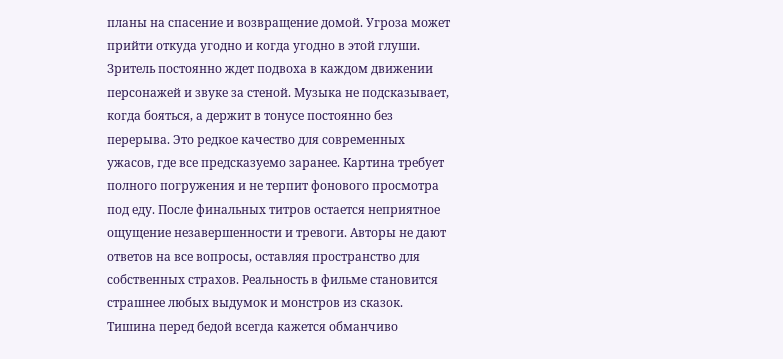планы на спасение и возвращение домой. Угроза может прийти откуда угодно и когда угодно в этой глуши. Зритель постоянно ждет подвоха в каждом движении персонажей и звуке за стеной. Музыка не подсказывает, когда бояться, а держит в тонусе постоянно без перерыва. Это редкое качество для современных ужасов, где все предсказуемо заранее. Картина требует полного погружения и не терпит фонового просмотра под еду. После финальных титров остается неприятное ощущение незавершенности и тревоги. Авторы не дают ответов на все вопросы, оставляя пространство для собственных страхов. Реальность в фильме становится страшнее любых выдумок и монстров из сказок. Тишина перед бедой всегда кажется обманчиво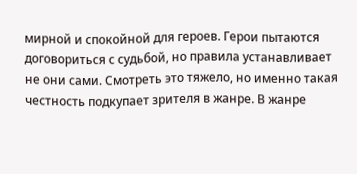мирной и спокойной для героев. Герои пытаются договориться с судьбой, но правила устанавливает не они сами. Смотреть это тяжело, но именно такая честность подкупает зрителя в жанре. В жанре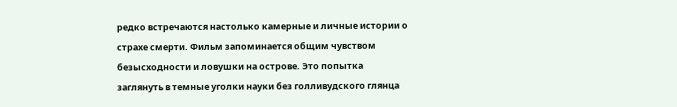редко встречаются настолько камерные и личные истории о страхе смерти. Фильм запоминается общим чувством безысходности и ловушки на острове. Это попытка заглянуть в темные уголки науки без голливудского глянца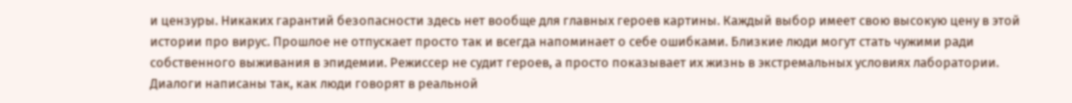и цензуры. Никаких гарантий безопасности здесь нет вообще для главных героев картины. Каждый выбор имеет свою высокую цену в этой истории про вирус. Прошлое не отпускает просто так и всегда напоминает о себе ошибками. Близкие люди могут стать чужими ради собственного выживания в эпидемии. Режиссер не судит героев, а просто показывает их жизнь в экстремальных условиях лаборатории. Диалоги написаны так, как люди говорят в реальной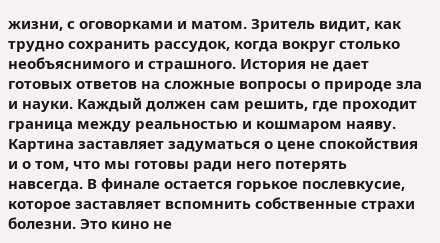жизни, с оговорками и матом. Зритель видит, как трудно сохранить рассудок, когда вокруг столько необъяснимого и страшного. История не дает готовых ответов на сложные вопросы о природе зла и науки. Каждый должен сам решить, где проходит граница между реальностью и кошмаром наяву. Картина заставляет задуматься о цене спокойствия и о том, что мы готовы ради него потерять навсегда. В финале остается горькое послевкусие, которое заставляет вспомнить собственные страхи болезни. Это кино не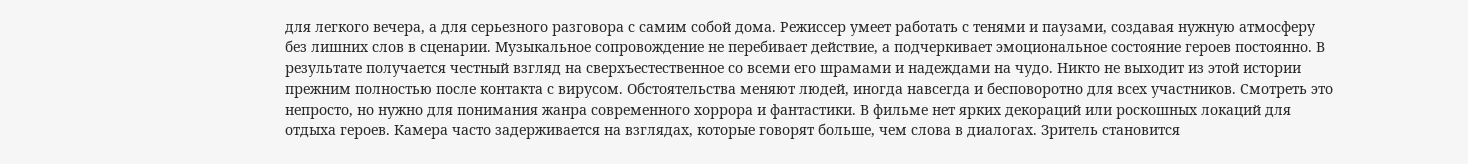для легкого вечера, а для серьезного разговора с самим собой дома. Режиссер умеет работать с тенями и паузами, создавая нужную атмосферу без лишних слов в сценарии. Музыкальное сопровождение не перебивает действие, а подчеркивает эмоциональное состояние героев постоянно. В результате получается честный взгляд на сверхъестественное со всеми его шрамами и надеждами на чудо. Никто не выходит из этой истории прежним полностью после контакта с вирусом. Обстоятельства меняют людей, иногда навсегда и бесповоротно для всех участников. Смотреть это непросто, но нужно для понимания жанра современного хоррора и фантастики. В фильме нет ярких декораций или роскошных локаций для отдыха героев. Камера часто задерживается на взглядах, которые говорят больше, чем слова в диалогах. Зритель становится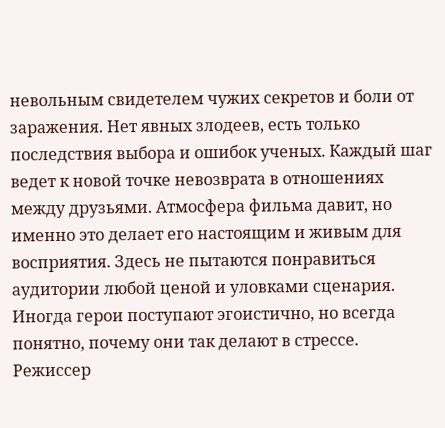невольным свидетелем чужих секретов и боли от заражения. Нет явных злодеев, есть только последствия выбора и ошибок ученых. Каждый шаг ведет к новой точке невозврата в отношениях между друзьями. Атмосфера фильма давит, но именно это делает его настоящим и живым для восприятия. Здесь не пытаются понравиться аудитории любой ценой и уловками сценария. Иногда герои поступают эгоистично, но всегда понятно, почему они так делают в стрессе. Режиссер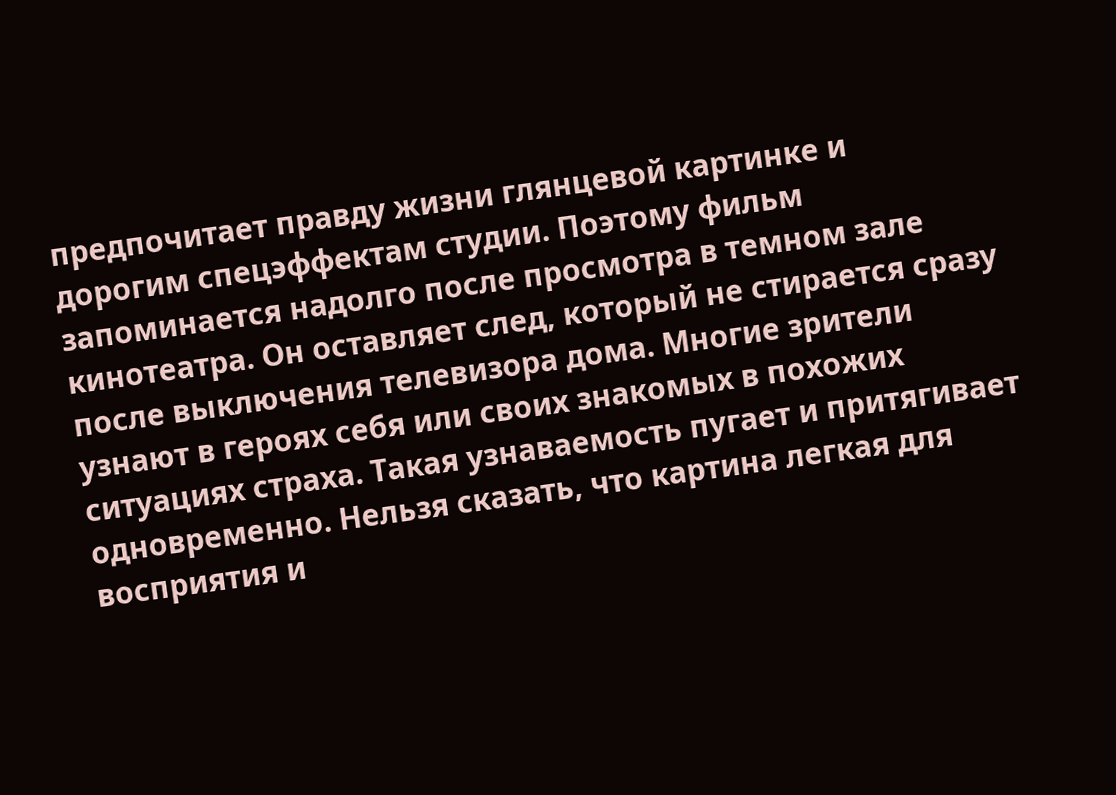предпочитает правду жизни глянцевой картинке и дорогим спецэффектам студии. Поэтому фильм запоминается надолго после просмотра в темном зале кинотеатра. Он оставляет след, который не стирается сразу после выключения телевизора дома. Многие зрители узнают в героях себя или своих знакомых в похожих ситуациях страха. Такая узнаваемость пугает и притягивает одновременно. Нельзя сказать, что картина легкая для восприятия и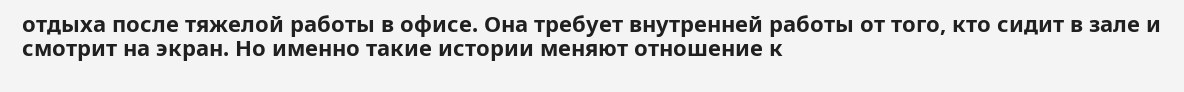отдыха после тяжелой работы в офисе. Она требует внутренней работы от того, кто сидит в зале и смотрит на экран. Но именно такие истории меняют отношение к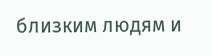близким людям и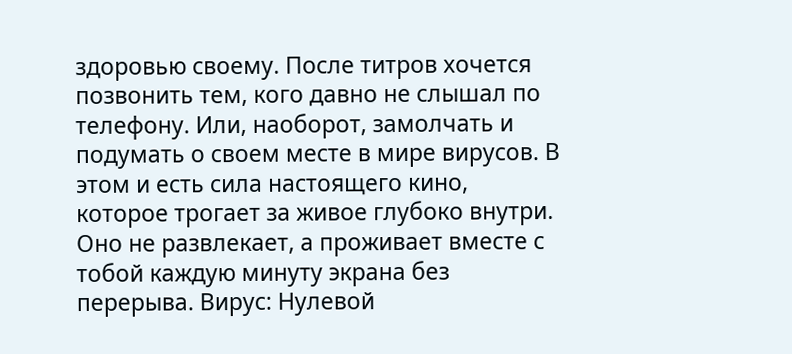здоровью своему. После титров хочется позвонить тем, кого давно не слышал по телефону. Или, наоборот, замолчать и подумать о своем месте в мире вирусов. В этом и есть сила настоящего кино, которое трогает за живое глубоко внутри. Оно не развлекает, а проживает вместе с тобой каждую минуту экрана без перерыва. Вирус: Нулевой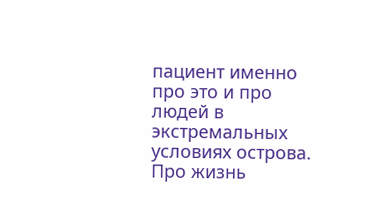пациент именно про это и про людей в экстремальных условиях острова. Про жизнь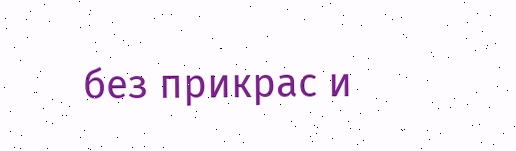без прикрас и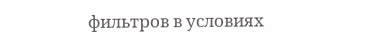фильтров в условиях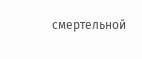смертельной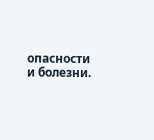опасности и болезни.